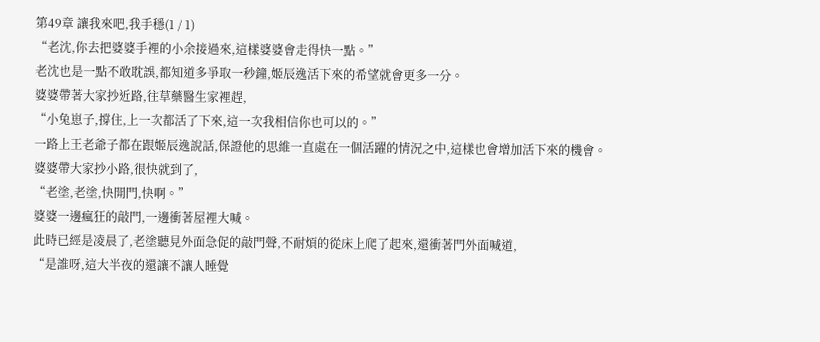第49章 讓我來吧,我手穩(1 / 1)
“老沈,你去把婆婆手裡的小余接過來,這樣婆婆會走得快一點。”
老沈也是一點不敢耽誤,都知道多爭取一秒鐘,姬辰逸活下來的希望就會更多一分。
婆婆帶著大家抄近路,往草藥醫生家裡趕,
“小兔崽子,撐住,上一次都活了下來,這一次我相信你也可以的。”
一路上王老爺子都在跟姬辰逸說話,保證他的思維一直處在一個活躍的情況之中,這樣也會增加活下來的機會。
婆婆帶大家抄小路,很快就到了,
“老塗,老塗,快開門,快啊。”
婆婆一邊瘋狂的敲門,一邊衝著屋裡大喊。
此時已經是凌晨了,老塗聽見外面急促的敲門聲,不耐煩的從床上爬了起來,還衝著門外面喊道,
“是誰呀,這大半夜的還讓不讓人睡覺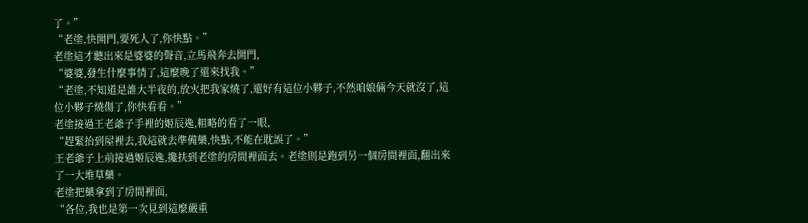了。”
“老塗,快開門,要死人了,你快點。”
老塗這才聽出來是婆婆的聲音,立馬飛奔去開門,
“婆婆,發生什麼事情了,這麼晚了還來找我。”
“老塗,不知道是誰大半夜的,放火把我家燒了,還好有這位小夥子,不然咱娘倆今天就沒了,這位小夥子燒傷了,你快看看。”
老塗接過王老爺子手裡的姬辰逸,粗略的看了一眼,
“趕緊抬到屋裡去,我這就去準備藥,快點,不能在耽誤了。”
王老爺子上前接過姬辰逸,攙扶到老塗的房間裡面去。老塗則是跑到另一個房間裡面,翻出來了一大堆草藥。
老塗把藥拿到了房間裡面,
“各位,我也是第一次見到這麼嚴重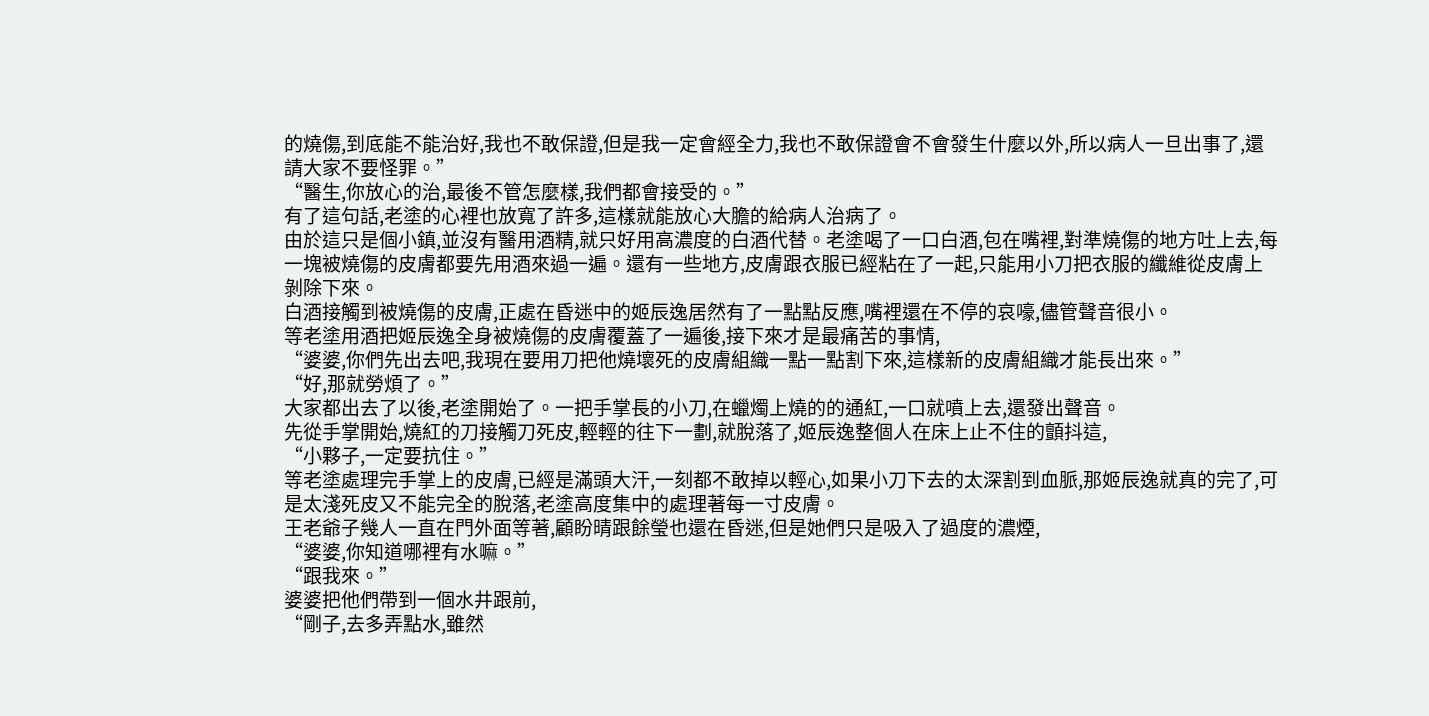的燒傷,到底能不能治好,我也不敢保證,但是我一定會經全力,我也不敢保證會不會發生什麼以外,所以病人一旦出事了,還請大家不要怪罪。”
“醫生,你放心的治,最後不管怎麼樣,我們都會接受的。”
有了這句話,老塗的心裡也放寬了許多,這樣就能放心大膽的給病人治病了。
由於這只是個小鎮,並沒有醫用酒精,就只好用高濃度的白酒代替。老塗喝了一口白酒,包在嘴裡,對準燒傷的地方吐上去,每一塊被燒傷的皮膚都要先用酒來過一遍。還有一些地方,皮膚跟衣服已經粘在了一起,只能用小刀把衣服的纖維從皮膚上剝除下來。
白酒接觸到被燒傷的皮膚,正處在昏迷中的姬辰逸居然有了一點點反應,嘴裡還在不停的哀嚎,儘管聲音很小。
等老塗用酒把姬辰逸全身被燒傷的皮膚覆蓋了一遍後,接下來才是最痛苦的事情,
“婆婆,你們先出去吧,我現在要用刀把他燒壞死的皮膚組織一點一點割下來,這樣新的皮膚組織才能長出來。”
“好,那就勞煩了。”
大家都出去了以後,老塗開始了。一把手掌長的小刀,在蠟燭上燒的的通紅,一口就噴上去,還發出聲音。
先從手掌開始,燒紅的刀接觸刀死皮,輕輕的往下一劃,就脫落了,姬辰逸整個人在床上止不住的顫抖這,
“小夥子,一定要抗住。”
等老塗處理完手掌上的皮膚,已經是滿頭大汗,一刻都不敢掉以輕心,如果小刀下去的太深割到血脈,那姬辰逸就真的完了,可是太淺死皮又不能完全的脫落,老塗高度集中的處理著每一寸皮膚。
王老爺子幾人一直在門外面等著,顧盼晴跟餘瑩也還在昏迷,但是她們只是吸入了過度的濃煙,
“婆婆,你知道哪裡有水嘛。”
“跟我來。”
婆婆把他們帶到一個水井跟前,
“剛子,去多弄點水,雖然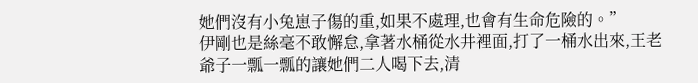她們沒有小兔崽子傷的重,如果不處理,也會有生命危險的。”
伊剛也是絲毫不敢懈怠,拿著水桶從水井裡面,打了一桶水出來,王老爺子一瓢一瓢的讓她們二人喝下去,清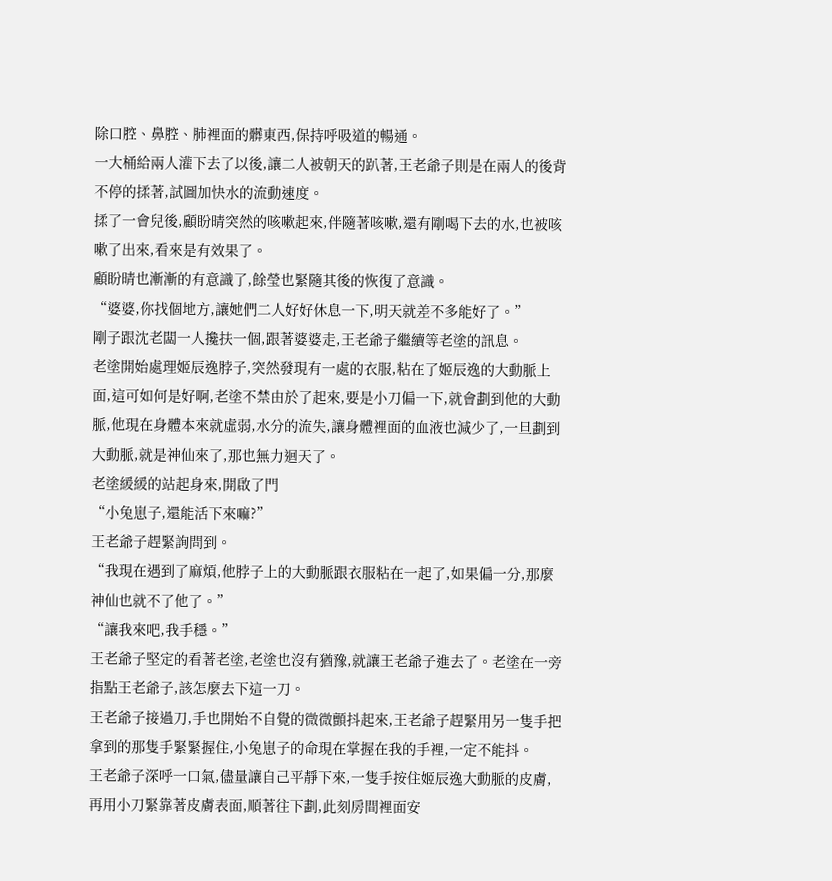除口腔、鼻腔、肺裡面的髒東西,保持呼吸道的暢通。
一大桶給兩人灌下去了以後,讓二人被朝天的趴著,王老爺子則是在兩人的後背不停的揉著,試圖加快水的流動速度。
揉了一會兒後,顧盼晴突然的咳嗽起來,伴隨著咳嗽,還有剛喝下去的水,也被咳嗽了出來,看來是有效果了。
顧盼晴也漸漸的有意識了,餘瑩也緊隨其後的恢復了意識。
“婆婆,你找個地方,讓她們二人好好休息一下,明天就差不多能好了。”
剛子跟沈老闆一人攙扶一個,跟著婆婆走,王老爺子繼續等老塗的訊息。
老塗開始處理姬辰逸脖子,突然發現有一處的衣服,粘在了姬辰逸的大動脈上面,這可如何是好啊,老塗不禁由於了起來,要是小刀偏一下,就會劃到他的大動脈,他現在身體本來就虛弱,水分的流失,讓身體裡面的血液也減少了,一旦劃到大動脈,就是神仙來了,那也無力迴天了。
老塗緩緩的站起身來,開啟了門
“小兔崽子,還能活下來嘛?”
王老爺子趕緊詢問到。
“我現在遇到了麻煩,他脖子上的大動脈跟衣服粘在一起了,如果偏一分,那麼神仙也就不了他了。”
“讓我來吧,我手穩。”
王老爺子堅定的看著老塗,老塗也沒有猶豫,就讓王老爺子進去了。老塗在一旁指點王老爺子,該怎麼去下這一刀。
王老爺子接過刀,手也開始不自覺的微微顫抖起來,王老爺子趕緊用另一隻手把拿到的那隻手緊緊握住,小兔崽子的命現在掌握在我的手裡,一定不能抖。
王老爺子深呼一口氣,儘量讓自己平靜下來,一隻手按住姬辰逸大動脈的皮膚,再用小刀緊靠著皮膚表面,順著往下劃,此刻房間裡面安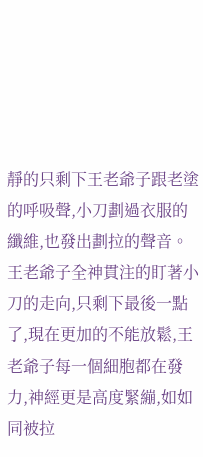靜的只剩下王老爺子跟老塗的呼吸聲,小刀劃過衣服的纖維,也發出劃拉的聲音。
王老爺子全神貫注的盯著小刀的走向,只剩下最後一點了,現在更加的不能放鬆,王老爺子每一個細胞都在發力,神經更是高度緊繃,如如同被拉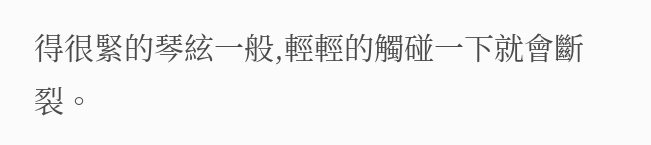得很緊的琴絃一般,輕輕的觸碰一下就會斷裂。